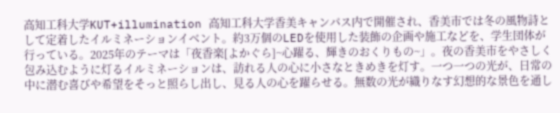高知工科大学KUT+illumination 高知工科大学香美キャンパス内で開催され、香美市では冬の風物詩として定着したイルミネーションイベント。約3万個のLEDを使用した装飾の企画や施工などを、学生団体が行っている。2025年のテーマは「夜香楽[よかぐら]~心躍る、輝きのおくりもの~」。夜の香美市をやさしく包み込むように灯るイルミネーションは、訪れる人の心に小さなときめきを灯す。一つ一つの光が、日常の中に潜む喜びや希望をそっと照らし出し、見る人の心を躍らせる。無数の光が織りなす幻想的な景色を通し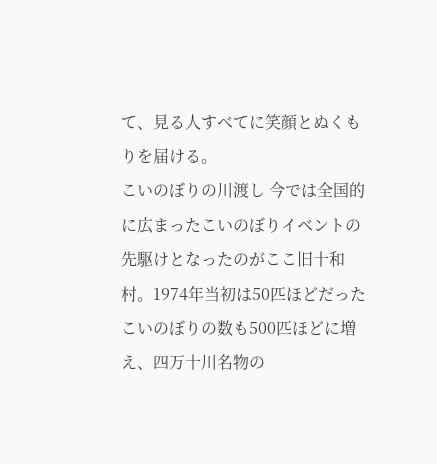て、見る人すべてに笑顔とぬくもりを届ける。
こいのぼりの川渡し 今では全国的に広まったこいのぼりイベントの先駆けとなったのがここ旧十和村。1974年当初は50匹ほどだったこいのぼりの数も500匹ほどに増え、四万十川名物の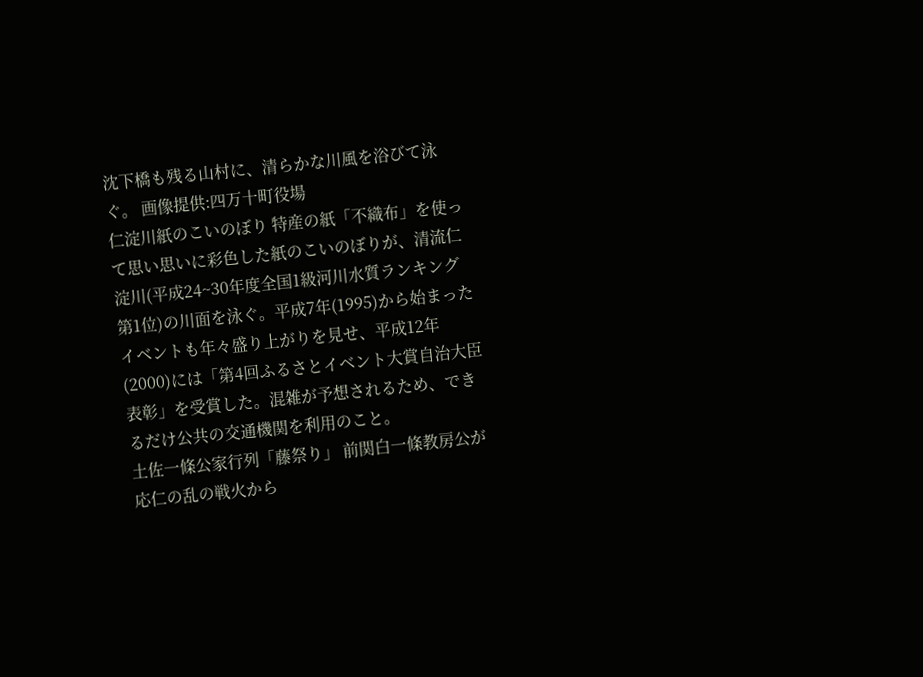沈下橋も残る山村に、清らかな川風を浴びて泳ぐ。 画像提供:四万十町役場
仁淀川紙のこいのぼり 特産の紙「不織布」を使って思い思いに彩色した紙のこいのぼりが、清流仁淀川(平成24~30年度全国1級河川水質ランキング第1位)の川面を泳ぐ。平成7年(1995)から始まったイベントも年々盛り上がりを見せ、平成12年(2000)には「第4回ふるさとイベント大賞自治大臣表彰」を受賞した。混雑が予想されるため、できるだけ公共の交通機関を利用のこと。
土佐一條公家行列「藤祭り」 前関白一條教房公が応仁の乱の戦火から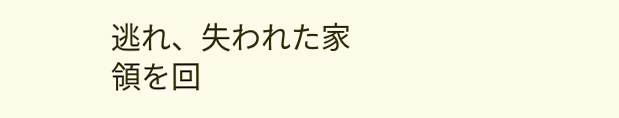逃れ、失われた家領を回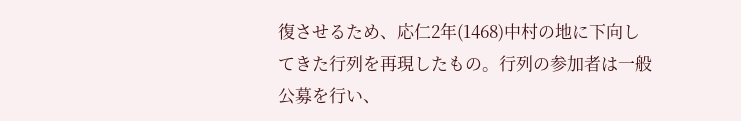復させるため、応仁2年(1468)中村の地に下向してきた行列を再現したもの。行列の参加者は一般公募を行い、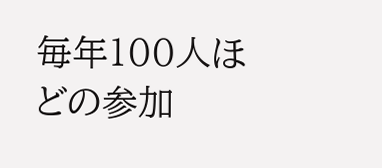毎年100人ほどの参加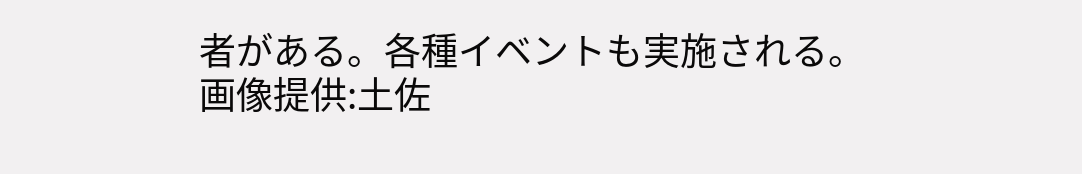者がある。各種イベントも実施される。 画像提供:土佐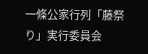一條公家行列「藤祭り」実行委員会